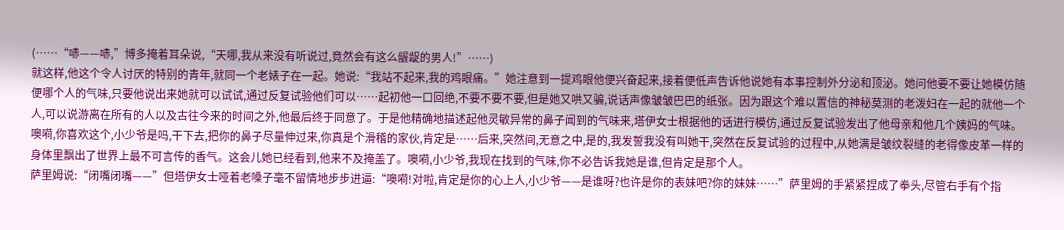(……“哧——哧,”博多掩着耳朵说,“天哪,我从来没有听说过,竟然会有这么龌龊的男人!”……)
就这样,他这个令人讨厌的特别的青年,就同一个老婊子在一起。她说:“我站不起来,我的鸡眼痛。”她注意到一提鸡眼他便兴奋起来,接着便低声告诉他说她有本事控制外分泌和顶泌。她问他要不要让她模仿随便哪个人的气味,只要他说出来她就可以试试,通过反复试验他们可以……起初他一口回绝,不要不要不要,但是她又哄又骗,说话声像皱皱巴巴的纸张。因为跟这个难以置信的神秘莫测的老泼妇在一起的就他一个人,可以说游离在所有的人以及古往今来的时间之外,他最后终于同意了。于是他精确地描述起他灵敏异常的鼻子闻到的气味来,塔伊女士根据他的话进行模仿,通过反复试验发出了他母亲和他几个姨妈的气味。噢嗬,你喜欢这个,小少爷是吗,干下去,把你的鼻子尽量伸过来,你真是个滑稽的家伙,肯定是……后来,突然间,无意之中,是的,我发誓我没有叫她干,突然在反复试验的过程中,从她满是皱纹裂缝的老得像皮革一样的身体里飘出了世界上最不可言传的香气。这会儿她已经看到,他来不及掩盖了。噢嗬,小少爷,我现在找到的气味,你不必告诉我她是谁,但肯定是那个人。
萨里姆说:“闭嘴闭嘴——”但塔伊女士哑着老嗓子毫不留情地步步进逼:“噢嗬!对啦,肯定是你的心上人,小少爷——是谁呀?也许是你的表妹吧?你的妹妹……”萨里姆的手紧紧捏成了拳头,尽管右手有个指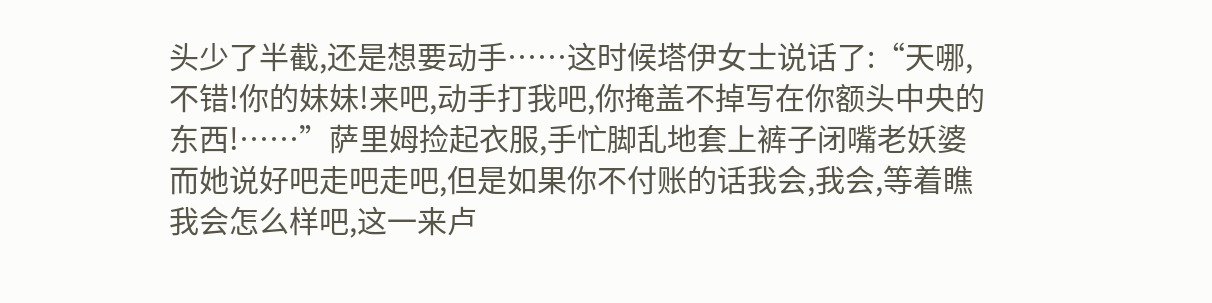头少了半截,还是想要动手……这时候塔伊女士说话了:“天哪,不错!你的妹妹!来吧,动手打我吧,你掩盖不掉写在你额头中央的东西!……”萨里姆捡起衣服,手忙脚乱地套上裤子闭嘴老妖婆而她说好吧走吧走吧,但是如果你不付账的话我会,我会,等着瞧我会怎么样吧,这一来卢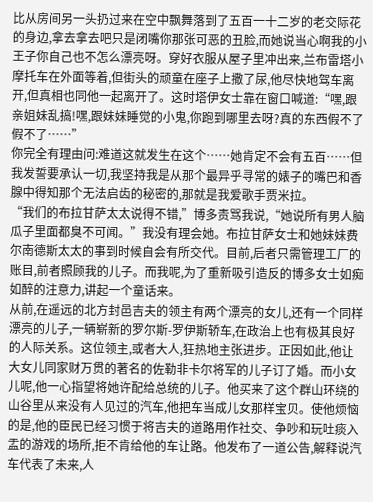比从房间另一头扔过来在空中飘舞落到了五百一十二岁的老交际花的身边,拿去拿去吧只是闭嘴你那张可恶的丑脸,而她说当心啊我的小王子你自己也不怎么漂亮呀。穿好衣服从屋子里冲出来,兰布雷塔小摩托车在外面等着,但街头的顽童在座子上撒了尿,他尽快地驾车离开,但真相也同他一起离开了。这时塔伊女士靠在窗口喊道:“嘿,跟亲姐妹乱搞!嘿,跟妹妹睡觉的小鬼,你跑到哪里去呀?真的东西假不了假不了……”
你完全有理由问:难道这就发生在这个……她肯定不会有五百……但我发誓要承认一切,我坚持我是从那个最异乎寻常的婊子的嘴巴和香腺中得知那个无法启齿的秘密的,那就是我爱歌手贾米拉。
“我们的布拉甘萨太太说得不错,”博多责骂我说,“她说所有男人脑瓜子里面都臭不可闻。”我没有理会她。布拉甘萨女士和她妹妹费尔南德斯太太的事到时候自会有所交代。目前,后者只需管理工厂的账目,前者照顾我的儿子。而我呢,为了重新吸引造反的博多女士如痴如醉的注意力,讲起一个童话来。
从前,在遥远的北方封邑吉夫的领主有两个漂亮的女儿,还有一个同样漂亮的儿子,一辆崭新的罗尔斯-罗伊斯轿车,在政治上也有极其良好的人际关系。这位领主,或者大人,狂热地主张进步。正因如此,他让大女儿同家财万贯的著名的佐勒非卡尔将军的儿子订了婚。而小女儿呢,他一心指望将她许配给总统的儿子。他买来了这个群山环绕的山谷里从来没有人见过的汽车,他把车当成儿女那样宝贝。使他烦恼的是,他的臣民已经习惯于将吉夫的道路用作社交、争吵和玩吐痰入盂的游戏的场所,拒不肯给他的车让路。他发布了一道公告,解释说汽车代表了未来,人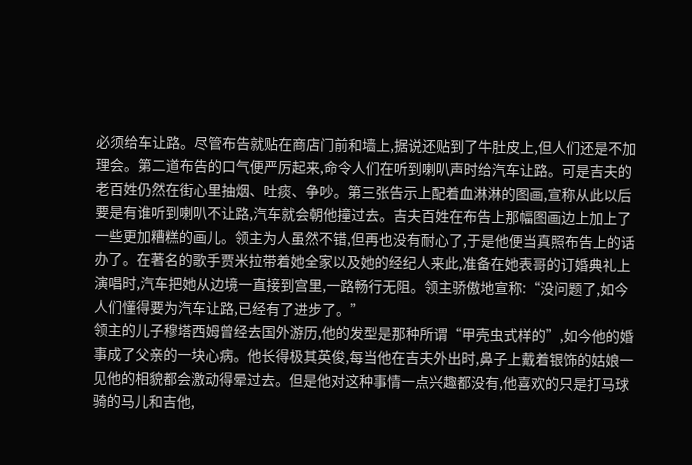必须给车让路。尽管布告就贴在商店门前和墙上,据说还贴到了牛肚皮上,但人们还是不加理会。第二道布告的口气便严厉起来,命令人们在听到喇叭声时给汽车让路。可是吉夫的老百姓仍然在街心里抽烟、吐痰、争吵。第三张告示上配着血淋淋的图画,宣称从此以后要是有谁听到喇叭不让路,汽车就会朝他撞过去。吉夫百姓在布告上那幅图画边上加上了一些更加糟糕的画儿。领主为人虽然不错,但再也没有耐心了,于是他便当真照布告上的话办了。在著名的歌手贾米拉带着她全家以及她的经纪人来此,准备在她表哥的订婚典礼上演唱时,汽车把她从边境一直接到宫里,一路畅行无阻。领主骄傲地宣称:“没问题了,如今人们懂得要为汽车让路,已经有了进步了。”
领主的儿子穆塔西姆曾经去国外游历,他的发型是那种所谓“甲壳虫式样的”,如今他的婚事成了父亲的一块心病。他长得极其英俊,每当他在吉夫外出时,鼻子上戴着银饰的姑娘一见他的相貌都会激动得晕过去。但是他对这种事情一点兴趣都没有,他喜欢的只是打马球骑的马儿和吉他,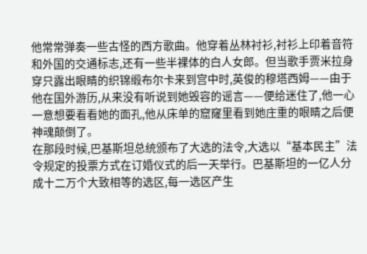他常常弹奏一些古怪的西方歌曲。他穿着丛林衬衫,衬衫上印着音符和外国的交通标志,还有一些半裸体的白人女郎。但当歌手贾米拉身穿只露出眼睛的织锦缎布尔卡来到宫中时,英俊的穆塔西姆——由于他在国外游历,从来没有听说到她毁容的谣言——便给迷住了,他一心一意想要看看她的面孔,他从床单的窟窿里看到她庄重的眼睛之后便神魂颠倒了。
在那段时候,巴基斯坦总统颁布了大选的法令,大选以“基本民主”法令规定的投票方式在订婚仪式的后一天举行。巴基斯坦的一亿人分成十二万个大致相等的选区,每一选区产生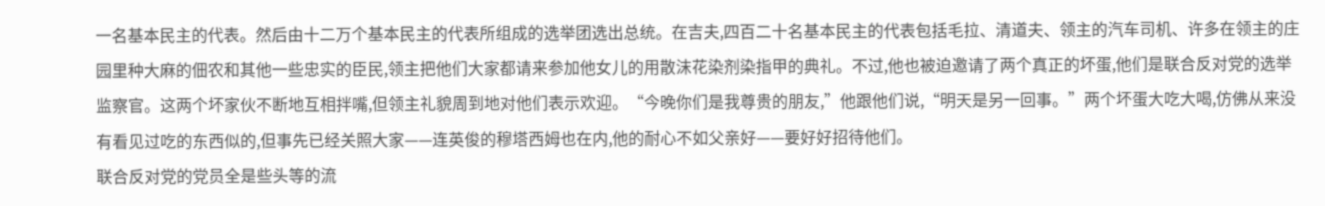一名基本民主的代表。然后由十二万个基本民主的代表所组成的选举团选出总统。在吉夫,四百二十名基本民主的代表包括毛拉、清道夫、领主的汽车司机、许多在领主的庄园里种大麻的佃农和其他一些忠实的臣民,领主把他们大家都请来参加他女儿的用散沫花染剂染指甲的典礼。不过,他也被迫邀请了两个真正的坏蛋,他们是联合反对党的选举监察官。这两个坏家伙不断地互相拌嘴,但领主礼貌周到地对他们表示欢迎。“今晚你们是我尊贵的朋友,”他跟他们说,“明天是另一回事。”两个坏蛋大吃大喝,仿佛从来没有看见过吃的东西似的,但事先已经关照大家——连英俊的穆塔西姆也在内,他的耐心不如父亲好——要好好招待他们。
联合反对党的党员全是些头等的流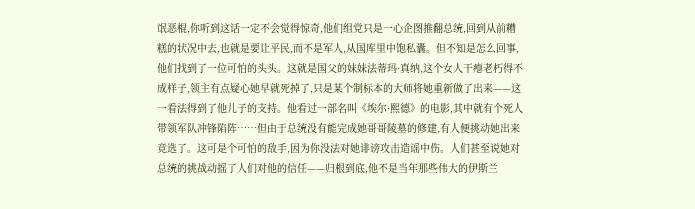氓恶棍,你听到这话一定不会觉得惊奇,他们组党只是一心企图推翻总统,回到从前糟糕的状况中去,也就是要让平民,而不是军人,从国库里中饱私囊。但不知是怎么回事,他们找到了一位可怕的头头。这就是国父的妹妹法蒂玛·真纳,这个女人干瘪老朽得不成样子,领主有点疑心她早就死掉了,只是某个制标本的大师将她重新做了出来——这一看法得到了他儿子的支持。他看过一部名叫《埃尔·熙德》的电影,其中就有个死人带领军队冲锋陷阵……但由于总统没有能完成她哥哥陵墓的修建,有人便挑动她出来竞选了。这可是个可怕的敌手,因为你没法对她诽谤攻击造谣中伤。人们甚至说她对总统的挑战动摇了人们对他的信任——归根到底,他不是当年那些伟大的伊斯兰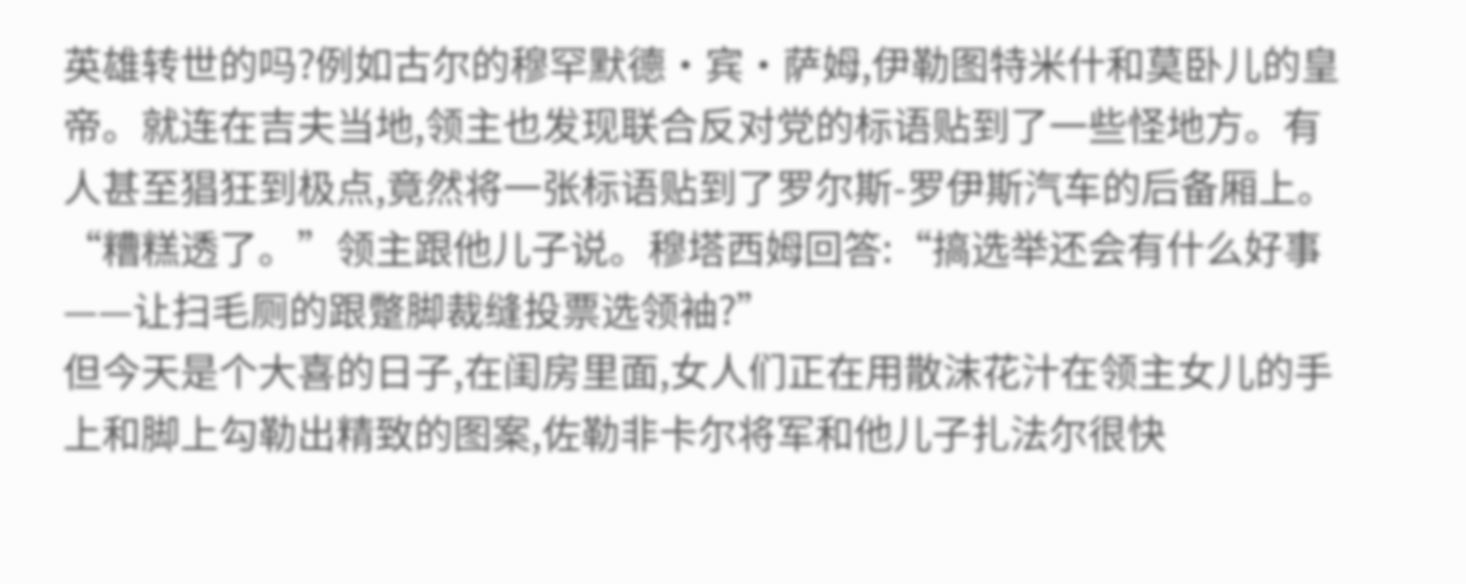英雄转世的吗?例如古尔的穆罕默德·宾·萨姆,伊勒图特米什和莫卧儿的皇帝。就连在吉夫当地,领主也发现联合反对党的标语贴到了一些怪地方。有人甚至猖狂到极点,竟然将一张标语贴到了罗尔斯-罗伊斯汽车的后备厢上。“糟糕透了。”领主跟他儿子说。穆塔西姆回答:“搞选举还会有什么好事——让扫毛厕的跟蹩脚裁缝投票选领袖?”
但今天是个大喜的日子,在闺房里面,女人们正在用散沫花汁在领主女儿的手上和脚上勾勒出精致的图案,佐勒非卡尔将军和他儿子扎法尔很快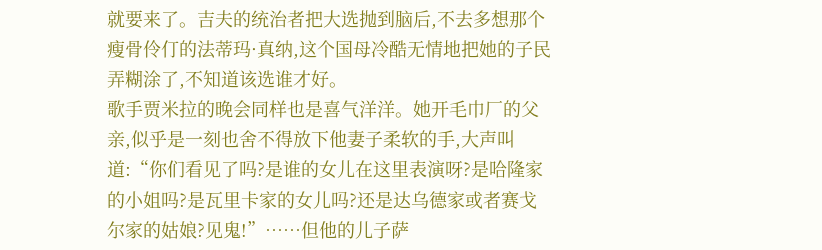就要来了。吉夫的统治者把大选抛到脑后,不去多想那个瘦骨伶仃的法蒂玛·真纳,这个国母冷酷无情地把她的子民弄糊涂了,不知道该选谁才好。
歌手贾米拉的晚会同样也是喜气洋洋。她开毛巾厂的父亲,似乎是一刻也舍不得放下他妻子柔软的手,大声叫道:“你们看见了吗?是谁的女儿在这里表演呀?是哈隆家的小姐吗?是瓦里卡家的女儿吗?还是达乌德家或者赛戈尔家的姑娘?见鬼!”……但他的儿子萨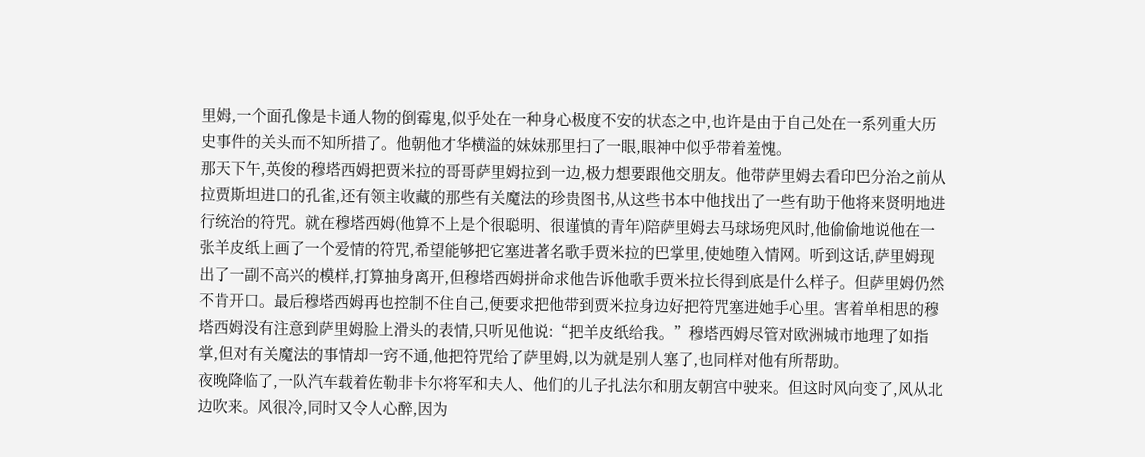里姆,一个面孔像是卡通人物的倒霉鬼,似乎处在一种身心极度不安的状态之中,也许是由于自己处在一系列重大历史事件的关头而不知所措了。他朝他才华横溢的妹妹那里扫了一眼,眼神中似乎带着羞愧。
那天下午,英俊的穆塔西姆把贾米拉的哥哥萨里姆拉到一边,极力想要跟他交朋友。他带萨里姆去看印巴分治之前从拉贾斯坦进口的孔雀,还有领主收藏的那些有关魔法的珍贵图书,从这些书本中他找出了一些有助于他将来贤明地进行统治的符咒。就在穆塔西姆(他算不上是个很聪明、很谨慎的青年)陪萨里姆去马球场兜风时,他偷偷地说他在一张羊皮纸上画了一个爱情的符咒,希望能够把它塞进著名歌手贾米拉的巴掌里,使她堕入情网。听到这话,萨里姆现出了一副不高兴的模样,打算抽身离开,但穆塔西姆拼命求他告诉他歌手贾米拉长得到底是什么样子。但萨里姆仍然不肯开口。最后穆塔西姆再也控制不住自己,便要求把他带到贾米拉身边好把符咒塞进她手心里。害着单相思的穆塔西姆没有注意到萨里姆脸上滑头的表情,只听见他说:“把羊皮纸给我。”穆塔西姆尽管对欧洲城市地理了如指掌,但对有关魔法的事情却一窍不通,他把符咒给了萨里姆,以为就是别人塞了,也同样对他有所帮助。
夜晚降临了,一队汽车载着佐勒非卡尔将军和夫人、他们的儿子扎法尔和朋友朝宫中驶来。但这时风向变了,风从北边吹来。风很冷,同时又令人心醉,因为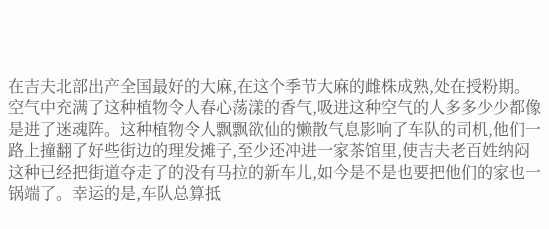在吉夫北部出产全国最好的大麻,在这个季节大麻的雌株成熟,处在授粉期。空气中充满了这种植物令人春心荡漾的香气,吸进这种空气的人多多少少都像是进了迷魂阵。这种植物令人飘飘欲仙的懒散气息影响了车队的司机,他们一路上撞翻了好些街边的理发摊子,至少还冲进一家茶馆里,使吉夫老百姓纳闷这种已经把街道夺走了的没有马拉的新车儿,如今是不是也要把他们的家也一锅端了。幸运的是,车队总算抵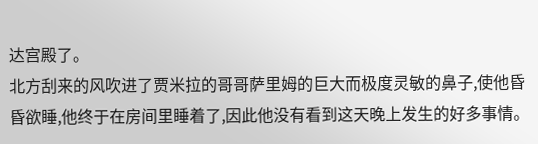达宫殿了。
北方刮来的风吹进了贾米拉的哥哥萨里姆的巨大而极度灵敏的鼻子,使他昏昏欲睡,他终于在房间里睡着了,因此他没有看到这天晚上发生的好多事情。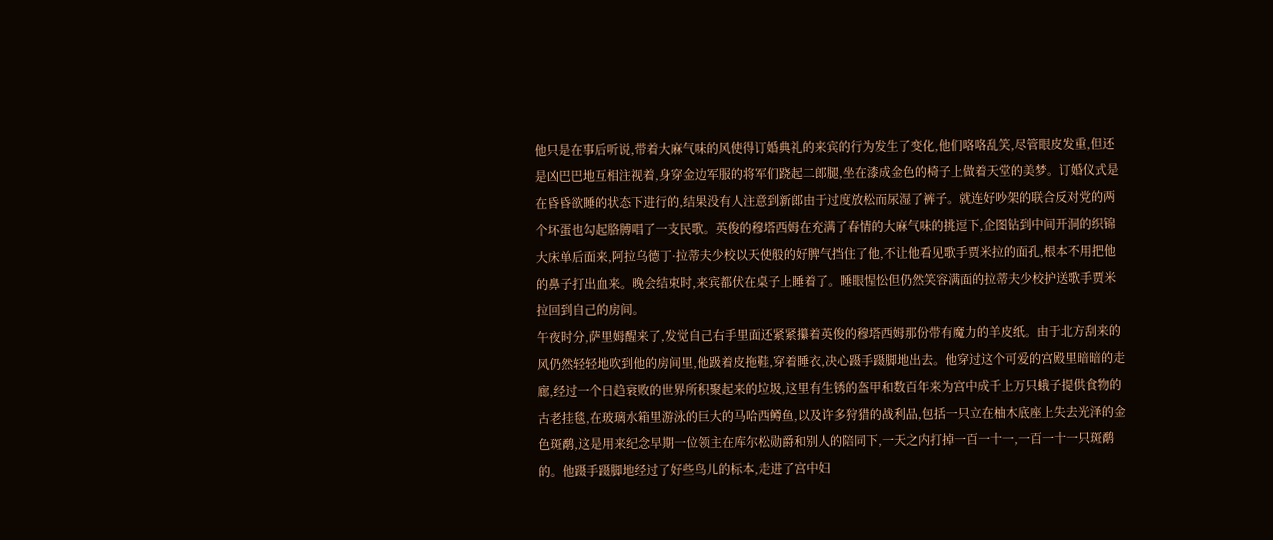他只是在事后听说,带着大麻气味的风使得订婚典礼的来宾的行为发生了变化,他们咯咯乱笑,尽管眼皮发重,但还是凶巴巴地互相注视着,身穿金边军服的将军们跷起二郎腿,坐在漆成金色的椅子上做着天堂的美梦。订婚仪式是在昏昏欲睡的状态下进行的,结果没有人注意到新郎由于过度放松而尿湿了裤子。就连好吵架的联合反对党的两个坏蛋也勾起胳膊唱了一支民歌。英俊的穆塔西姆在充满了春情的大麻气味的挑逗下,企图钻到中间开洞的织锦大床单后面来,阿拉乌德丁·拉蒂夫少校以天使般的好脾气挡住了他,不让他看见歌手贾米拉的面孔,根本不用把他的鼻子打出血来。晚会结束时,来宾都伏在桌子上睡着了。睡眼惺忪但仍然笑容满面的拉蒂夫少校护送歌手贾米拉回到自己的房间。
午夜时分,萨里姆醒来了,发觉自己右手里面还紧紧攥着英俊的穆塔西姆那份带有魔力的羊皮纸。由于北方刮来的风仍然轻轻地吹到他的房间里,他趿着皮拖鞋,穿着睡衣,决心蹑手蹑脚地出去。他穿过这个可爱的宫殿里暗暗的走廊,经过一个日趋衰败的世界所积聚起来的垃圾,这里有生锈的盔甲和数百年来为宫中成千上万只蛾子提供食物的古老挂毯,在玻璃水箱里游泳的巨大的马哈西鳟鱼,以及许多狩猎的战利品,包括一只立在柚木底座上失去光泽的金色斑鹬,这是用来纪念早期一位领主在库尔松勋爵和别人的陪同下,一天之内打掉一百一十一,一百一十一只斑鹬的。他蹑手蹑脚地经过了好些鸟儿的标本,走进了宫中妇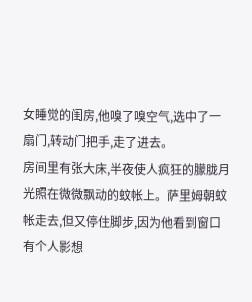女睡觉的闺房,他嗅了嗅空气,选中了一扇门,转动门把手,走了进去。
房间里有张大床,半夜使人疯狂的朦胧月光照在微微飘动的蚊帐上。萨里姆朝蚊帐走去,但又停住脚步,因为他看到窗口有个人影想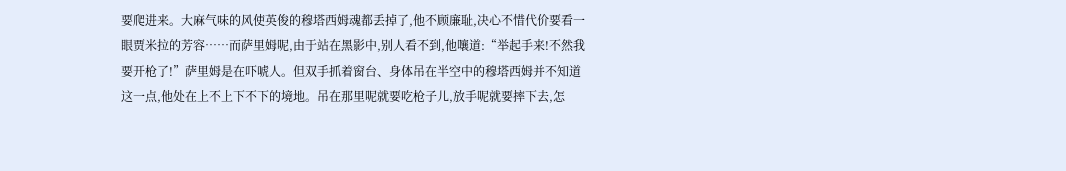要爬进来。大麻气味的风使英俊的穆塔西姆魂都丢掉了,他不顾廉耻,决心不惜代价要看一眼贾米拉的芳容……而萨里姆呢,由于站在黑影中,别人看不到,他嚷道:“举起手来!不然我要开枪了!”萨里姆是在吓唬人。但双手抓着窗台、身体吊在半空中的穆塔西姆并不知道这一点,他处在上不上下不下的境地。吊在那里呢就要吃枪子儿,放手呢就要摔下去,怎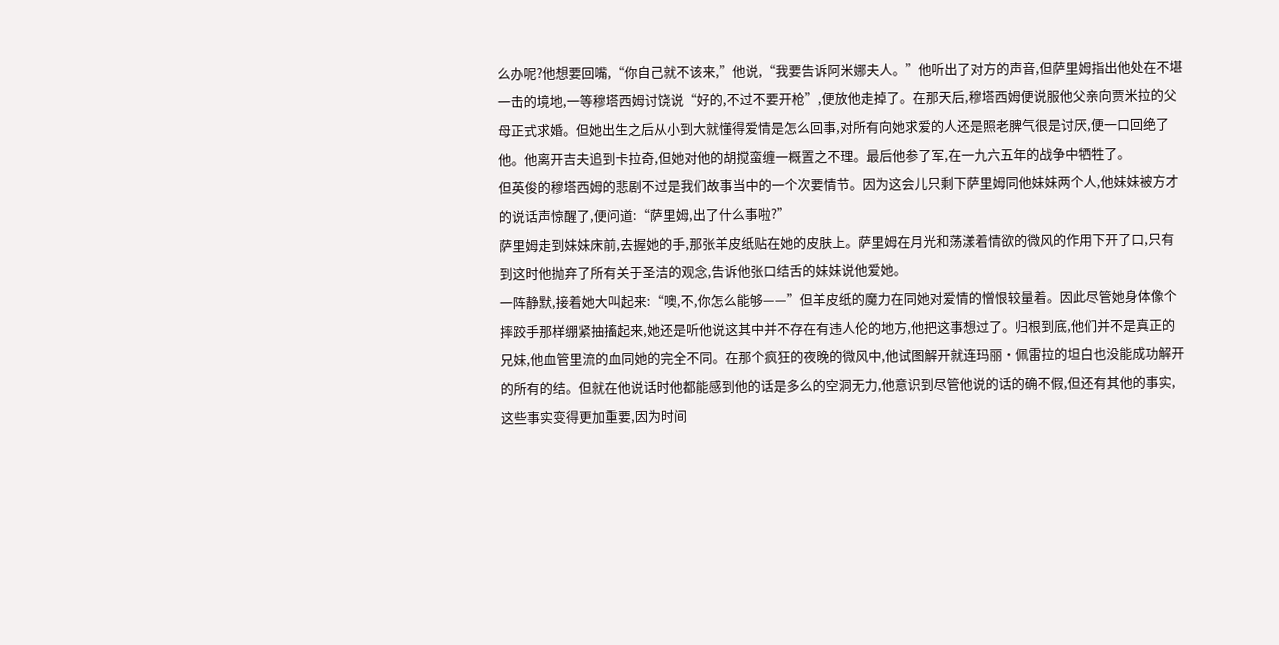么办呢?他想要回嘴,“你自己就不该来,”他说,“我要告诉阿米娜夫人。”他听出了对方的声音,但萨里姆指出他处在不堪一击的境地,一等穆塔西姆讨饶说“好的,不过不要开枪”,便放他走掉了。在那天后,穆塔西姆便说服他父亲向贾米拉的父母正式求婚。但她出生之后从小到大就懂得爱情是怎么回事,对所有向她求爱的人还是照老脾气很是讨厌,便一口回绝了他。他离开吉夫追到卡拉奇,但她对他的胡搅蛮缠一概置之不理。最后他参了军,在一九六五年的战争中牺牲了。
但英俊的穆塔西姆的悲剧不过是我们故事当中的一个次要情节。因为这会儿只剩下萨里姆同他妹妹两个人,他妹妹被方才的说话声惊醒了,便问道:“萨里姆,出了什么事啦?”
萨里姆走到妹妹床前,去握她的手,那张羊皮纸贴在她的皮肤上。萨里姆在月光和荡漾着情欲的微风的作用下开了口,只有到这时他抛弃了所有关于圣洁的观念,告诉他张口结舌的妹妹说他爱她。
一阵静默,接着她大叫起来:“噢,不,你怎么能够——”但羊皮纸的魔力在同她对爱情的憎恨较量着。因此尽管她身体像个摔跤手那样绷紧抽搐起来,她还是听他说这其中并不存在有违人伦的地方,他把这事想过了。归根到底,他们并不是真正的兄妹,他血管里流的血同她的完全不同。在那个疯狂的夜晚的微风中,他试图解开就连玛丽·佩雷拉的坦白也没能成功解开的所有的结。但就在他说话时他都能感到他的话是多么的空洞无力,他意识到尽管他说的话的确不假,但还有其他的事实,这些事实变得更加重要,因为时间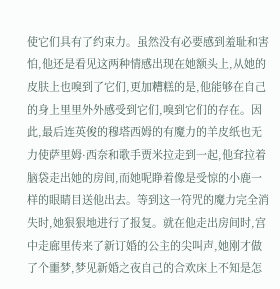使它们具有了约束力。虽然没有必要感到羞耻和害怕,他还是看见这两种情感出现在她额头上,从她的皮肤上也嗅到了它们,更加糟糕的是,他能够在自己的身上里里外外感受到它们,嗅到它们的存在。因此,最后连英俊的穆塔西姆的有魔力的羊皮纸也无力使萨里姆·西奈和歌手贾米拉走到一起,他耷拉着脑袋走出她的房间,而她呢睁着像是受惊的小鹿一样的眼睛目送他出去。等到这一符咒的魔力完全消失时,她狠狠地进行了报复。就在他走出房间时,宫中走廊里传来了新订婚的公主的尖叫声,她刚才做了个噩梦,梦见新婚之夜自己的合欢床上不知是怎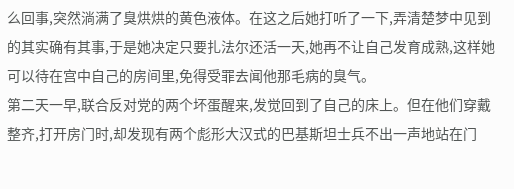么回事,突然淌满了臭烘烘的黄色液体。在这之后她打听了一下,弄清楚梦中见到的其实确有其事,于是她决定只要扎法尔还活一天,她再不让自己发育成熟,这样她可以待在宫中自己的房间里,免得受罪去闻他那毛病的臭气。
第二天一早,联合反对党的两个坏蛋醒来,发觉回到了自己的床上。但在他们穿戴整齐,打开房门时,却发现有两个彪形大汉式的巴基斯坦士兵不出一声地站在门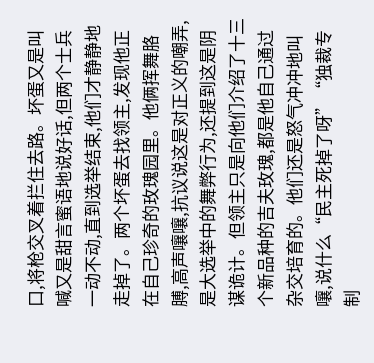口,将枪交叉着拦住去路。坏蛋又是叫喊又是甜言蜜语地说好话,但两个士兵一动不动,直到选举结束,他们才静静地走掉了。两个坏蛋去找领主,发现他正在自己珍奇的玫瑰园里。他俩挥舞胳膊,高声嚷嚷,抗议说这是对正义的嘲弄,是大选举中的舞弊行为,还提到这是阴谋诡计。但领主只是向他们介绍了十三个新品种的吉夫玫瑰,都是他自己通过杂交培育的。他们还是怒气冲冲地叫嚷,说什么“民主死掉了呀”“独裁专制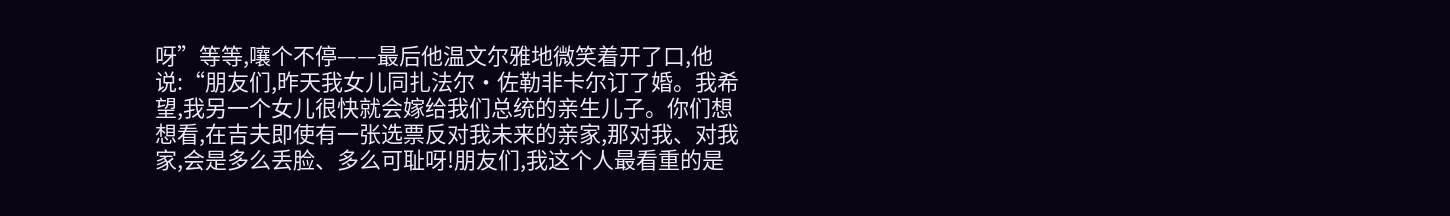呀”等等,嚷个不停——最后他温文尔雅地微笑着开了口,他说:“朋友们,昨天我女儿同扎法尔·佐勒非卡尔订了婚。我希望,我另一个女儿很快就会嫁给我们总统的亲生儿子。你们想想看,在吉夫即使有一张选票反对我未来的亲家,那对我、对我家,会是多么丢脸、多么可耻呀!朋友们,我这个人最看重的是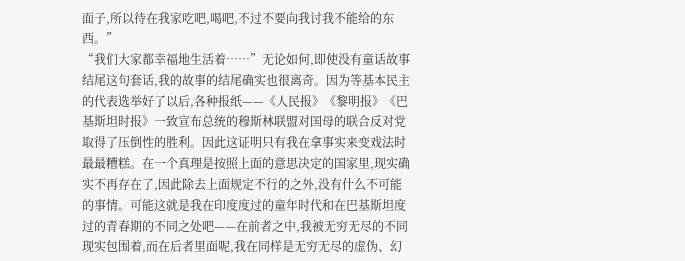面子,所以待在我家吃吧,喝吧,不过不要向我讨我不能给的东西。”
“我们大家都幸福地生活着……”无论如何,即使没有童话故事结尾这句套话,我的故事的结尾确实也很离奇。因为等基本民主的代表选举好了以后,各种报纸——《人民报》《黎明报》《巴基斯坦时报》一致宣布总统的穆斯林联盟对国母的联合反对党取得了压倒性的胜利。因此这证明只有我在拿事实来变戏法时最最糟糕。在一个真理是按照上面的意思决定的国家里,现实确实不再存在了,因此除去上面规定不行的之外,没有什么不可能的事情。可能这就是我在印度度过的童年时代和在巴基斯坦度过的青春期的不同之处吧——在前者之中,我被无穷无尽的不同现实包围着,而在后者里面呢,我在同样是无穷无尽的虚伪、幻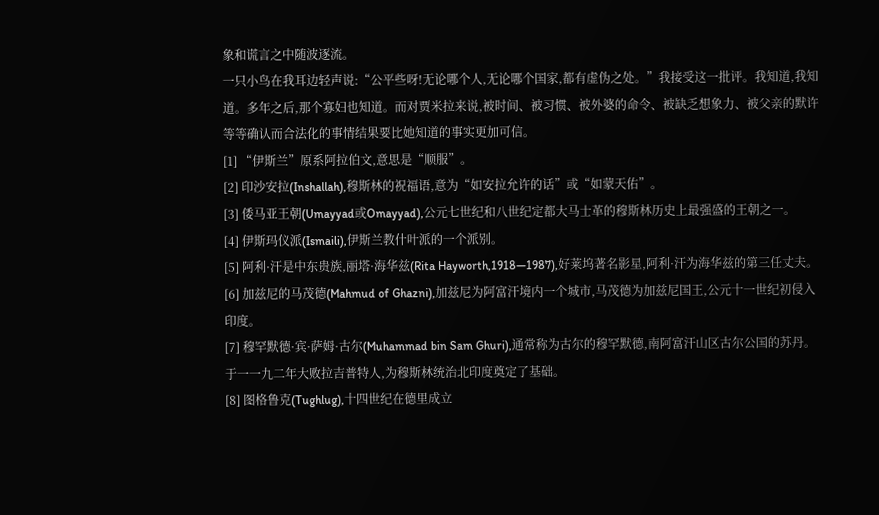象和谎言之中随波逐流。
一只小鸟在我耳边轻声说:“公平些呀!无论哪个人,无论哪个国家,都有虚伪之处。”我接受这一批评。我知道,我知道。多年之后,那个寡妇也知道。而对贾米拉来说,被时间、被习惯、被外婆的命令、被缺乏想象力、被父亲的默许等等确认而合法化的事情结果要比她知道的事实更加可信。
[1] “伊斯兰”原系阿拉伯文,意思是“顺服”。
[2] 印沙安拉(Inshallah),穆斯林的祝福语,意为“如安拉允许的话”或“如蒙天佑”。
[3] 倭马亚王朝(Umayyad或Omayyad),公元七世纪和八世纪定都大马士革的穆斯林历史上最强盛的王朝之一。
[4] 伊斯玛仪派(Ismaili),伊斯兰教什叶派的一个派别。
[5] 阿利·汗是中东贵族,丽塔·海华兹(Rita Hayworth,1918—1987),好莱坞著名影星,阿利·汗为海华兹的第三任丈夫。
[6] 加兹尼的马茂德(Mahmud of Ghazni),加兹尼为阿富汗境内一个城市,马茂德为加兹尼国王,公元十一世纪初侵入印度。
[7] 穆罕默德·宾·萨姆·古尔(Muhammad bin Sam Ghuri),通常称为古尔的穆罕默德,南阿富汗山区古尔公国的苏丹。于一一九二年大败拉吉普特人,为穆斯林统治北印度奠定了基础。
[8] 图格鲁克(Tughlug),十四世纪在德里成立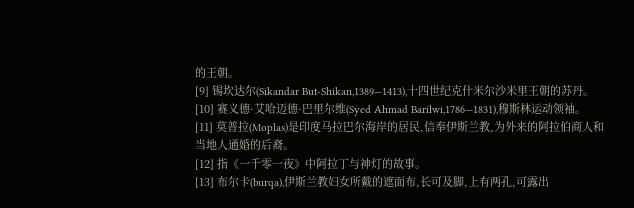的王朝。
[9] 锡坎达尔(Sikandar But-Shikan,1389—1413),十四世纪克什米尔沙米里王朝的苏丹。
[10] 赛义德·艾哈迈德·巴里尔维(Syed Ahmad Barilwi,1786—1831),穆斯林运动领袖。
[11] 莫普拉(Moplas)是印度马拉巴尔海岸的居民,信奉伊斯兰教,为外来的阿拉伯商人和当地人通婚的后裔。
[12] 指《一千零一夜》中阿拉丁与神灯的故事。
[13] 布尔卡(burqa),伊斯兰教妇女所戴的遮面布,长可及脚,上有两孔,可露出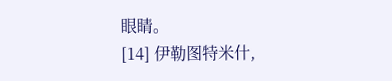眼睛。
[14] 伊勒图特米什,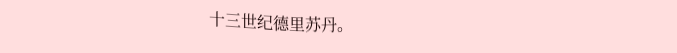十三世纪德里苏丹。